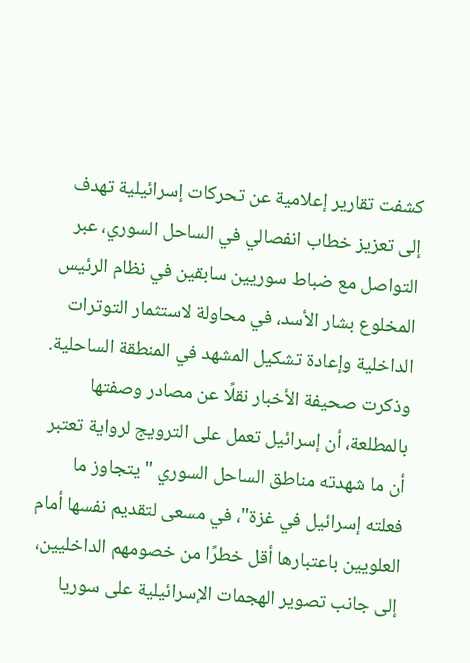كشفت تقارير إعلامية عن تحركات إسرائيلية تهدف إلى تعزيز خطاب انفصالي في الساحل السوري، عبر التواصل مع ضباط سوريين سابقين في نظام الرئيس المخلوع بشار الأسد، في محاولة لاستثمار التوترات الداخلية وإعادة تشكيل المشهد في المنطقة الساحلية.
وذكرت صحيفة الأخبار نقلًا عن مصادر وصفتها بالمطلعة، أن إسرائيل تعمل على الترويج لرواية تعتبر أن ما شهدته مناطق الساحل السوري "يتجاوز ما فعلته إسرائيل في غزة"، في مسعى لتقديم نفسها أمام العلويين باعتبارها أقل خطرًا من خصومهم الداخليين، إلى جانب تصوير الهجمات الإسرائيلية على سوريا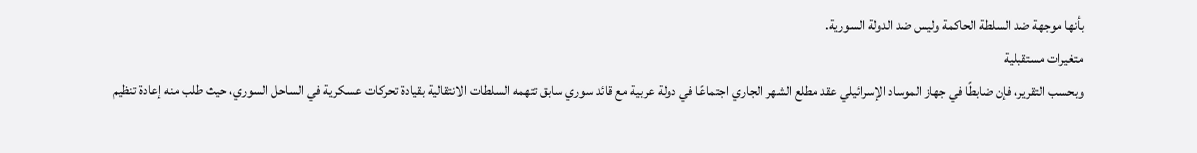بأنها موجهة ضد السلطة الحاكمة وليس ضد الدولة السورية.
متغيرات مستقبلية
وبحسب التقرير، فإن ضابطًا في جهاز الموساد الإسرائيلي عقد مطلع الشهر الجاري اجتماعًا في دولة عربية مع قائد سوري سابق تتهمه السلطات الانتقالية بقيادة تحركات عسكرية في الساحل السوري، حيث طلب منه إعادة تنظيم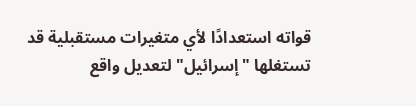قواته استعدادًا لأي متغيرات مستقبلية قد تستغلها "إسرائيل" لتعديل واقع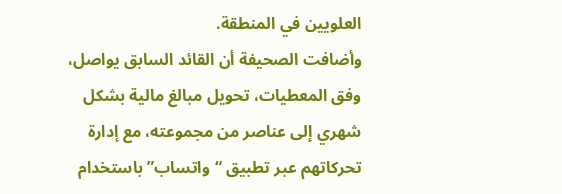العلويين في المنطقة.
وأضافت الصحيفة أن القائد السابق يواصل، وفق المعطيات، تحويل مبالغ مالية بشكل شهري إلى عناصر من مجموعته، مع إدارة تحركاتهم عبر تطبيق “واتساب” باستخدام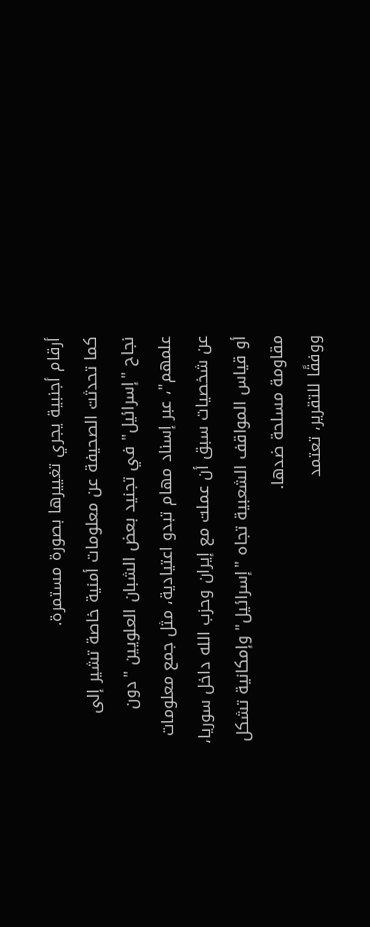أرقام أجنبية يجري تغييرها بصورة مستمرة.
كما تحدثت الصحيفة عن معلومات أمنية خاصة تشير إلى نجاح "إسرائيل" في تجنيد بعض الشبان العلويين "دون علمهم"، عبر إسناد مهام تبدو اعتيادية، مثل جمع معلومات عن شخصيات سبق أن عملت مع إيران وحزب الله داخل سوريا، أو قياس المواقف الشعبية تجاه "إسرائيل" وإمكانية تشكل مقاومة مسلحة ضدها.
ووفقًا للتقرير، تعتمد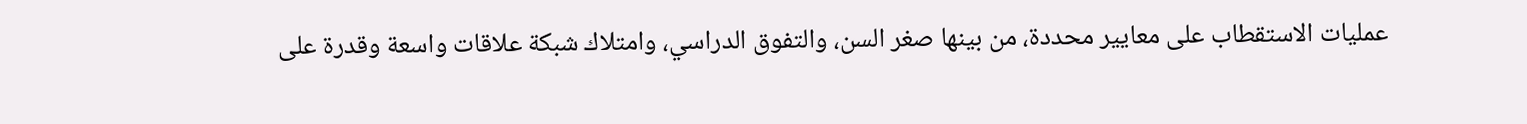عمليات الاستقطاب على معايير محددة، من بينها صغر السن، والتفوق الدراسي، وامتلاك شبكة علاقات واسعة وقدرة على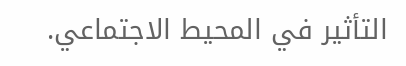التأثير في المحيط الاجتماعي.